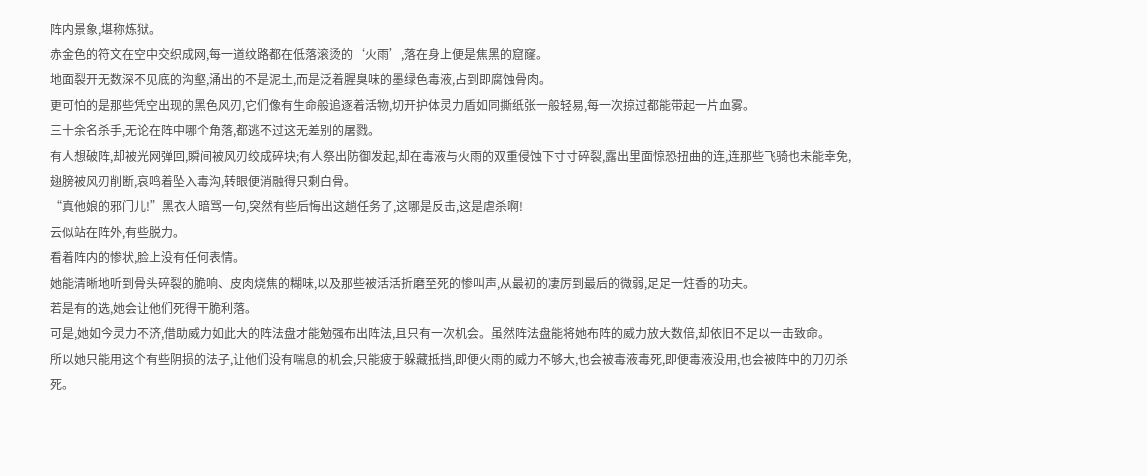阵内景象,堪称炼狱。
赤金色的符文在空中交织成网,每一道纹路都在低落滚烫的‘火雨’,落在身上便是焦黑的窟窿。
地面裂开无数深不见底的沟壑,涌出的不是泥土,而是泛着腥臭味的墨绿色毒液,占到即腐蚀骨肉。
更可怕的是那些凭空出现的黑色风刃,它们像有生命般追逐着活物,切开护体灵力盾如同撕纸张一般轻易,每一次掠过都能带起一片血雾。
三十余名杀手,无论在阵中哪个角落,都逃不过这无差别的屠戮。
有人想破阵,却被光网弹回,瞬间被风刃绞成碎块;有人祭出防御发起,却在毒液与火雨的双重侵蚀下寸寸碎裂,露出里面惊恐扭曲的连,连那些飞骑也未能幸免,翅膀被风刃削断,哀鸣着坠入毒沟,转眼便消融得只剩白骨。
“真他娘的邪门儿!”黑衣人暗骂一句,突然有些后悔出这趟任务了,这哪是反击,这是虐杀啊!
云似站在阵外,有些脱力。
看着阵内的惨状,脸上没有任何表情。
她能清晰地听到骨头碎裂的脆响、皮肉烧焦的糊味,以及那些被活活折磨至死的惨叫声,从最初的凄厉到最后的微弱,足足一炷香的功夫。
若是有的选,她会让他们死得干脆利落。
可是,她如今灵力不济,借助威力如此大的阵法盘才能勉强布出阵法,且只有一次机会。虽然阵法盘能将她布阵的威力放大数倍,却依旧不足以一击致命。
所以她只能用这个有些阴损的法子,让他们没有喘息的机会,只能疲于躲藏抵挡,即便火雨的威力不够大,也会被毒液毒死,即便毒液没用,也会被阵中的刀刃杀死。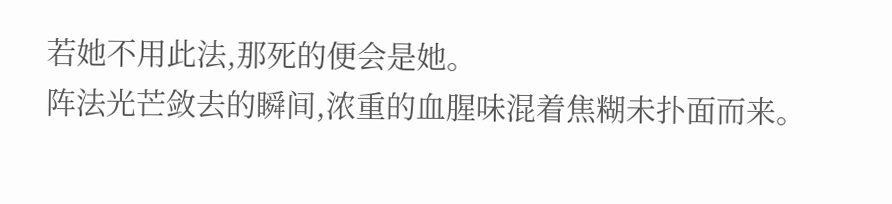若她不用此法,那死的便会是她。
阵法光芒敛去的瞬间,浓重的血腥味混着焦糊未扑面而来。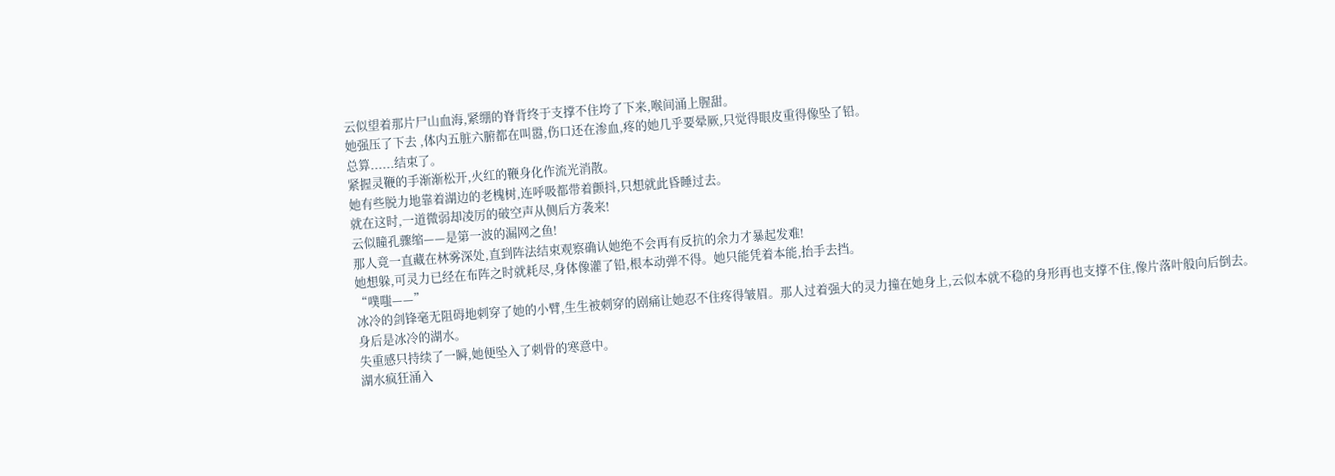云似望着那片尸山血海,紧绷的脊背终于支撑不住垮了下来,喉间涌上腥甜。
她强压了下去 ,体内五脏六腑都在叫嚣,伤口还在渗血,疼的她几乎要晕厥,只觉得眼皮重得像坠了铅。
总算......结束了。
紧握灵鞭的手渐渐松开,火红的鞭身化作流光消散。
她有些脱力地靠着湖边的老槐树,连呼吸都带着颤抖,只想就此昏睡过去。
就在这时,一道微弱却凌厉的破空声从侧后方袭来!
云似瞳孔骤缩——是第一波的漏网之鱼!
那人竟一直藏在林雾深处,直到阵法结束观察确认她绝不会再有反抗的余力才暴起发难!
她想躲,可灵力已经在布阵之时就耗尽,身体像灌了铅,根本动弹不得。她只能凭着本能,抬手去挡。
“噗嗤——”
冰冷的剑锋毫无阻碍地刺穿了她的小臂,生生被刺穿的剧痛让她忍不住疼得皱眉。那人过着强大的灵力撞在她身上,云似本就不稳的身形再也支撑不住,像片落叶般向后倒去。
身后是冰冷的湖水。
失重感只持续了一瞬,她便坠入了刺骨的寒意中。
湖水疯狂涌入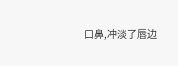口鼻,冲淡了唇边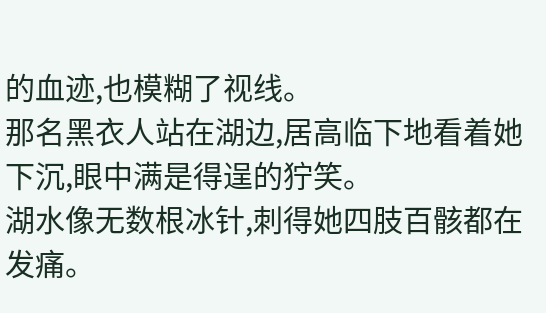的血迹,也模糊了视线。
那名黑衣人站在湖边,居高临下地看着她下沉,眼中满是得逞的狞笑。
湖水像无数根冰针,刺得她四肢百骸都在发痛。